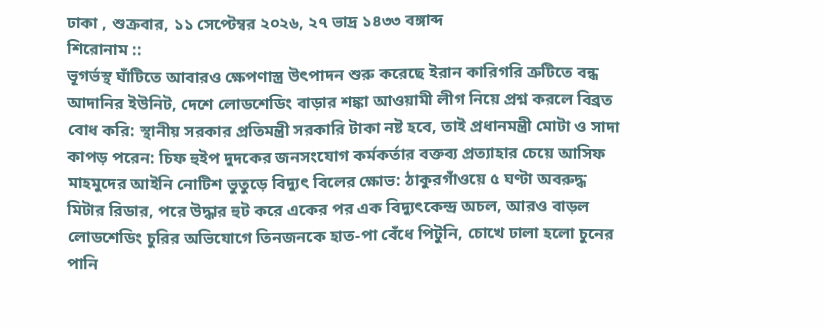ঢাকা , শুক্রবার, ১১ সেপ্টেম্বর ২০২৬, ২৭ ভাদ্র ১৪৩৩ বঙ্গাব্দ
শিরোনাম ::
ভূগর্ভস্থ ঘাঁটিতে আবারও ক্ষেপণাস্ত্র উৎপাদন শুরু করেছে ইরান কারিগরি ত্রুটিতে বন্ধ আদানির ইউনিট, দেশে লোডশেডিং বাড়ার শঙ্কা আওয়ামী লীগ নিয়ে প্রশ্ন করলে বিব্রত বোধ করি: স্থানীয় সরকার প্রতিমন্ত্রী সরকারি টাকা নষ্ট হবে, তাই প্রধানমন্ত্রী মোটা ও সাদা কাপড় পরেন: চিফ হুইপ দুদকের জনসংযোগ কর্মকর্তার বক্তব্য প্রত্যাহার চেয়ে আসিফ মাহমুদের আইনি নোটিশ ভুতুড়ে বিদ্যুৎ বিলের ক্ষোভ: ঠাকুরগাঁওয়ে ৫ ঘণ্টা অবরুদ্ধ মিটার রিডার, পরে উদ্ধার হুট করে একের পর এক বিদ্যুৎকেন্দ্র অচল, আরও বাড়ল লোডশেডিং চুরির অভিযোগে তিনজনকে হাত-পা বেঁধে পিটুনি, চোখে ঢালা হলো চুনের পানি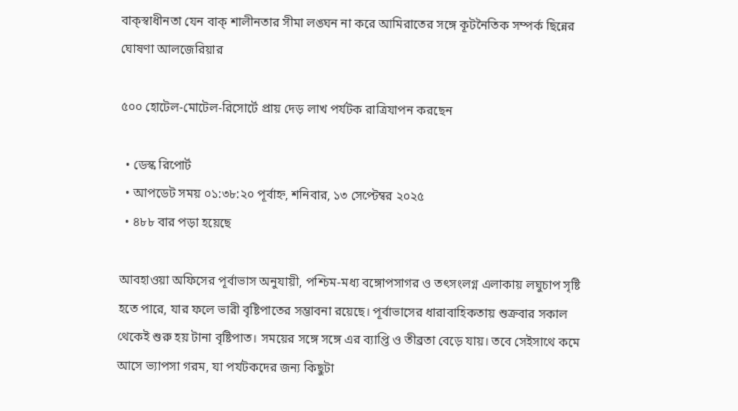বাক্‌স্বাধীনতা যেন বাক্ শালীনতার সীমা লঙ্ঘন না করে আমিরাতের সঙ্গে কূটনৈতিক সম্পর্ক ছিন্নের ঘোষণা আলজেরিয়ার

৫০০ হোটেল-মোটেল-রিসোর্টে প্রায় দেড় লাখ পর্যটক রাত্রিযাপন করছেন

  • ডেস্ক রিপোর্ট
  • আপডেট সময় ০১:৩৮:২০ পূর্বাহ্ন, শনিবার, ১৩ সেপ্টেম্বর ২০২৫
  • ৪৮৮ বার পড়া হয়েছে

আবহাওয়া অফিসের পূর্বাভাস অনুযায়ী, পশ্চিম-মধ্য বঙ্গোপসাগর ও তৎসংলগ্ন এলাকায় লঘুচাপ সৃষ্টি হতে পারে, যার ফলে ভারী বৃষ্টিপাতের সম্ভাবনা রয়েছে। পূর্বাভাসের ধারাবাহিকতায় শুক্রবার সকাল থেকেই শুরু হয় টানা বৃষ্টিপাত। সময়ের সঙ্গে সঙ্গে এর ব্যাপ্তি ও তীব্রতা বেড়ে যায়। তবে সেইসাথে কমে আসে ভ্যাপসা গরম, যা পর্যটকদের জন্য কিছুটা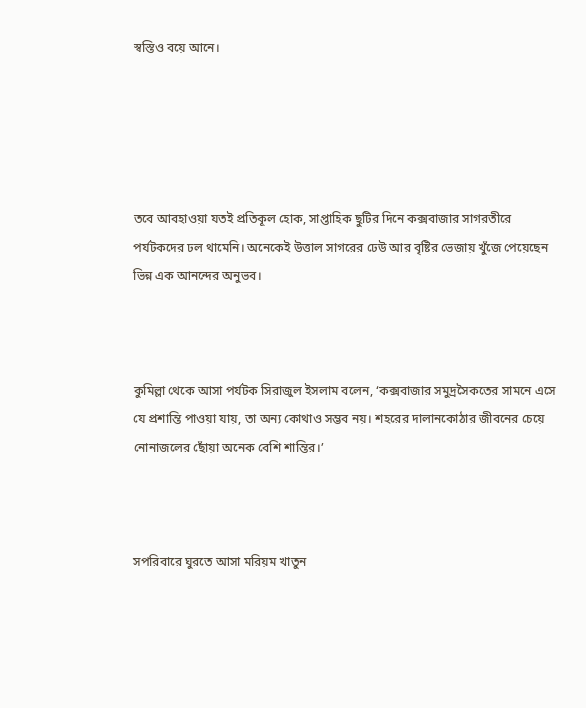স্বস্তিও বয়ে আনে।





তবে আবহাওয়া যতই প্রতিকূল হোক, সাপ্তাহিক ছুটির দিনে কক্সবাজার সাগরতীরে পর্যটকদের ঢল থামেনি। অনেকেই উত্তাল সাগরের ঢেউ আর বৃষ্টির ভেজায় খুঁজে পেয়েছেন ভিন্ন এক আনন্দের অনুভব।



কুমিল্লা থেকে আসা পর্যটক সিরাজুল ইসলাম বলেন, ‘কক্সবাজার সমুদ্রসৈকতের সামনে এসে যে প্রশান্তি পাওয়া যায়, তা অন্য কোথাও সম্ভব নয়। শহরের দালানকোঠার জীবনের চেয়ে নোনাজলের ছোঁয়া অনেক বেশি শান্তির।’



সপরিবারে ঘুরতে আসা মরিয়ম খাতুন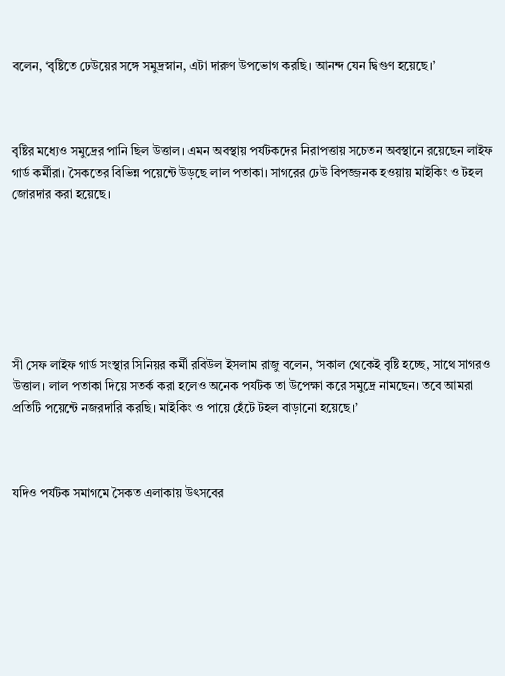বলেন, ‘বৃষ্টিতে ঢেউয়ের সঙ্গে সমুদ্রস্নান, এটা দারুণ উপভোগ করছি। আনন্দ যেন দ্বিগুণ হয়েছে।’



বৃষ্টির মধ্যেও সমুদ্রের পানি ছিল উত্তাল। এমন অবস্থায় পর্যটকদের নিরাপত্তায় সচেতন অবস্থানে রয়েছেন লাইফ গার্ড কর্মীরা। সৈকতের বিভিন্ন পয়েন্টে উড়ছে লাল পতাকা। সাগরের ঢেউ বিপজ্জনক হওয়ায় মাইকিং ও টহল জোরদার করা হয়েছে।







সী সেফ লাইফ গার্ড সংস্থার সিনিয়র কর্মী রবিউল ইসলাম রাজু বলেন, ‘সকাল থেকেই বৃষ্টি হচ্ছে, সাথে সাগরও উত্তাল। লাল পতাকা দিয়ে সতর্ক করা হলেও অনেক পর্যটক তা উপেক্ষা করে সমুদ্রে নামছেন। তবে আমরা প্রতিটি পয়েন্টে নজরদারি করছি। মাইকিং ও পায়ে হেঁটে টহল বাড়ানো হয়েছে।’



যদিও পর্যটক সমাগমে সৈকত এলাকায় উৎসবের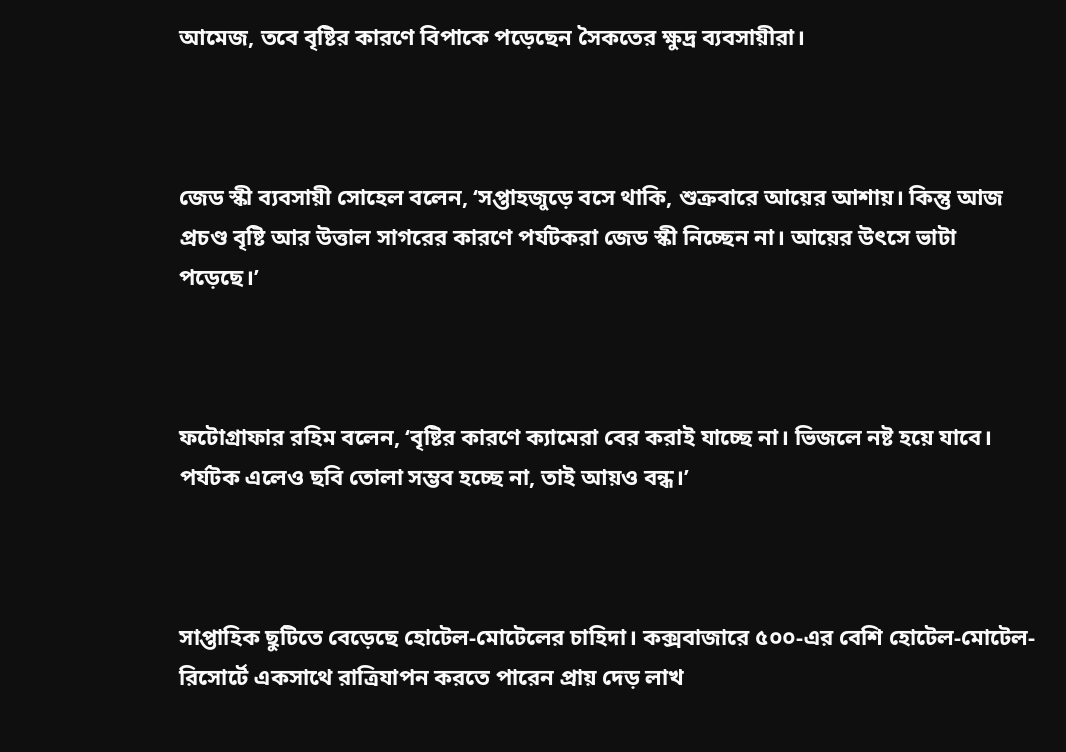আমেজ, তবে বৃষ্টির কারণে বিপাকে পড়েছেন সৈকতের ক্ষুদ্র ব্যবসায়ীরা।



জেড স্কী ব্যবসায়ী সোহেল বলেন, ‘সপ্তাহজুড়ে বসে থাকি, শুক্রবারে আয়ের আশায়। কিন্তু আজ প্রচণ্ড বৃষ্টি আর উত্তাল সাগরের কারণে পর্যটকরা জেড স্কী নিচ্ছেন না। আয়ের উৎসে ভাটা পড়েছে।’



ফটোগ্রাফার রহিম বলেন, ‘বৃষ্টির কারণে ক্যামেরা বের করাই যাচ্ছে না। ভিজলে নষ্ট হয়ে যাবে। পর্যটক এলেও ছবি তোলা সম্ভব হচ্ছে না, তাই আয়ও বন্ধ।’



সাপ্তাহিক ছুটিতে বেড়েছে হোটেল-মোটেলের চাহিদা। কক্সবাজারে ৫০০-এর বেশি হোটেল-মোটেল-রিসোর্টে একসাথে রাত্রিযাপন করতে পারেন প্রায় দেড় লাখ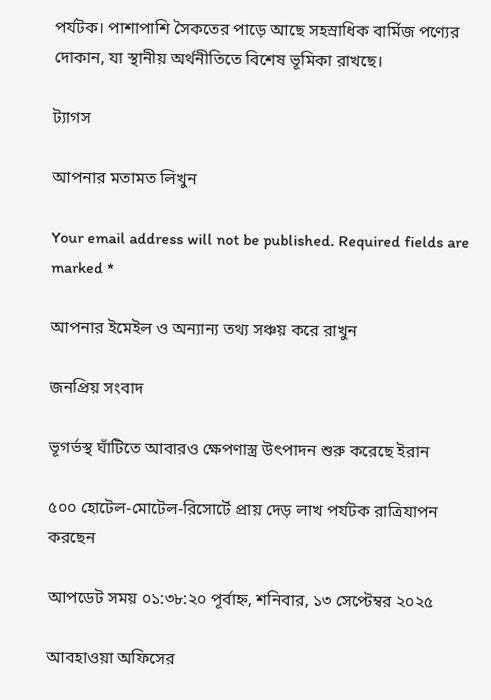পর্যটক। পাশাপাশি সৈকতের পাড়ে আছে সহস্রাধিক বার্মিজ পণ্যের দোকান, যা স্থানীয় অর্থনীতিতে বিশেষ ভূমিকা রাখছে।

ট্যাগস

আপনার মতামত লিখুন

Your email address will not be published. Required fields are marked *

আপনার ইমেইল ও অন্যান্য তথ্য সঞ্চয় করে রাখুন

জনপ্রিয় সংবাদ

ভূগর্ভস্থ ঘাঁটিতে আবারও ক্ষেপণাস্ত্র উৎপাদন শুরু করেছে ইরান

৫০০ হোটেল-মোটেল-রিসোর্টে প্রায় দেড় লাখ পর্যটক রাত্রিযাপন করছেন

আপডেট সময় ০১:৩৮:২০ পূর্বাহ্ন, শনিবার, ১৩ সেপ্টেম্বর ২০২৫

আবহাওয়া অফিসের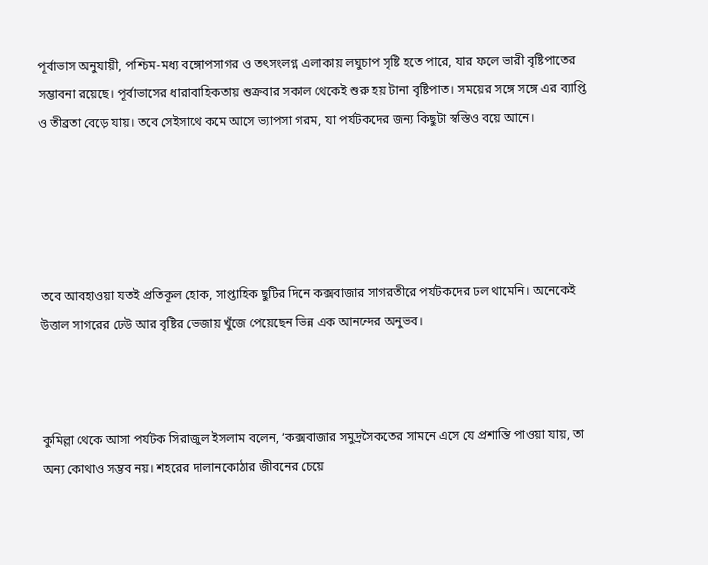পূর্বাভাস অনুযায়ী, পশ্চিম-মধ্য বঙ্গোপসাগর ও তৎসংলগ্ন এলাকায় লঘুচাপ সৃষ্টি হতে পারে, যার ফলে ভারী বৃষ্টিপাতের সম্ভাবনা রয়েছে। পূর্বাভাসের ধারাবাহিকতায় শুক্রবার সকাল থেকেই শুরু হয় টানা বৃষ্টিপাত। সময়ের সঙ্গে সঙ্গে এর ব্যাপ্তি ও তীব্রতা বেড়ে যায়। তবে সেইসাথে কমে আসে ভ্যাপসা গরম, যা পর্যটকদের জন্য কিছুটা স্বস্তিও বয়ে আনে।





তবে আবহাওয়া যতই প্রতিকূল হোক, সাপ্তাহিক ছুটির দিনে কক্সবাজার সাগরতীরে পর্যটকদের ঢল থামেনি। অনেকেই উত্তাল সাগরের ঢেউ আর বৃষ্টির ভেজায় খুঁজে পেয়েছেন ভিন্ন এক আনন্দের অনুভব।



কুমিল্লা থেকে আসা পর্যটক সিরাজুল ইসলাম বলেন, ‘কক্সবাজার সমুদ্রসৈকতের সামনে এসে যে প্রশান্তি পাওয়া যায়, তা অন্য কোথাও সম্ভব নয়। শহরের দালানকোঠার জীবনের চেয়ে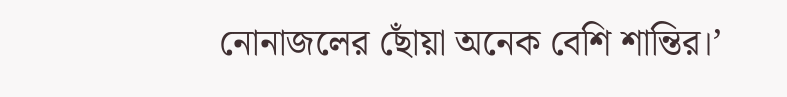নোনাজলের ছোঁয়া অনেক বেশি শান্তির।’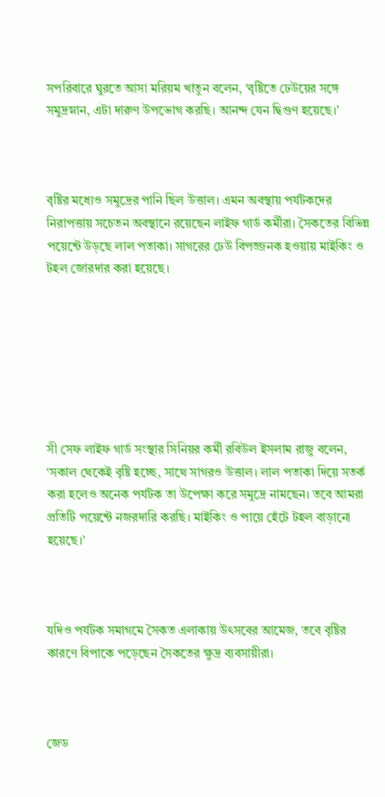সপরিবারে ঘুরতে আসা মরিয়ম খাতুন বলেন, ‘বৃষ্টিতে ঢেউয়ের সঙ্গে সমুদ্রস্নান, এটা দারুণ উপভোগ করছি। আনন্দ যেন দ্বিগুণ হয়েছে।’



বৃষ্টির মধ্যেও সমুদ্রের পানি ছিল উত্তাল। এমন অবস্থায় পর্যটকদের নিরাপত্তায় সচেতন অবস্থানে রয়েছেন লাইফ গার্ড কর্মীরা। সৈকতের বিভিন্ন পয়েন্টে উড়ছে লাল পতাকা। সাগরের ঢেউ বিপজ্জনক হওয়ায় মাইকিং ও টহল জোরদার করা হয়েছে।







সী সেফ লাইফ গার্ড সংস্থার সিনিয়র কর্মী রবিউল ইসলাম রাজু বলেন, ‘সকাল থেকেই বৃষ্টি হচ্ছে, সাথে সাগরও উত্তাল। লাল পতাকা দিয়ে সতর্ক করা হলেও অনেক পর্যটক তা উপেক্ষা করে সমুদ্রে নামছেন। তবে আমরা প্রতিটি পয়েন্টে নজরদারি করছি। মাইকিং ও পায়ে হেঁটে টহল বাড়ানো হয়েছে।’



যদিও পর্যটক সমাগমে সৈকত এলাকায় উৎসবের আমেজ, তবে বৃষ্টির কারণে বিপাকে পড়েছেন সৈকতের ক্ষুদ্র ব্যবসায়ীরা।



জেড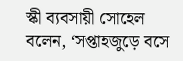স্কী ব্যবসায়ী সোহেল বলেন, ‘সপ্তাহজুড়ে বসে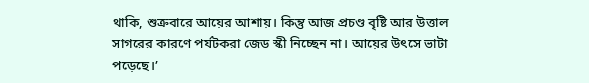থাকি, শুক্রবারে আয়ের আশায়। কিন্তু আজ প্রচণ্ড বৃষ্টি আর উত্তাল সাগরের কারণে পর্যটকরা জেড স্কী নিচ্ছেন না। আয়ের উৎসে ভাটা পড়েছে।’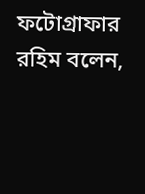ফটোগ্রাফার রহিম বলেন,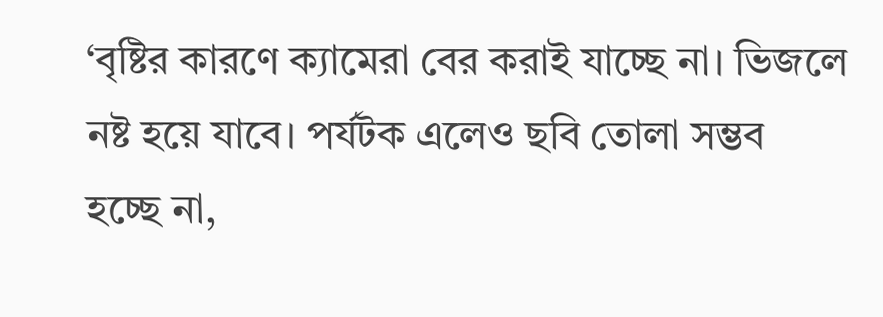‘বৃষ্টির কারণে ক্যামেরা বের করাই যাচ্ছে না। ভিজলে নষ্ট হয়ে যাবে। পর্যটক এলেও ছবি তোলা সম্ভব হচ্ছে না,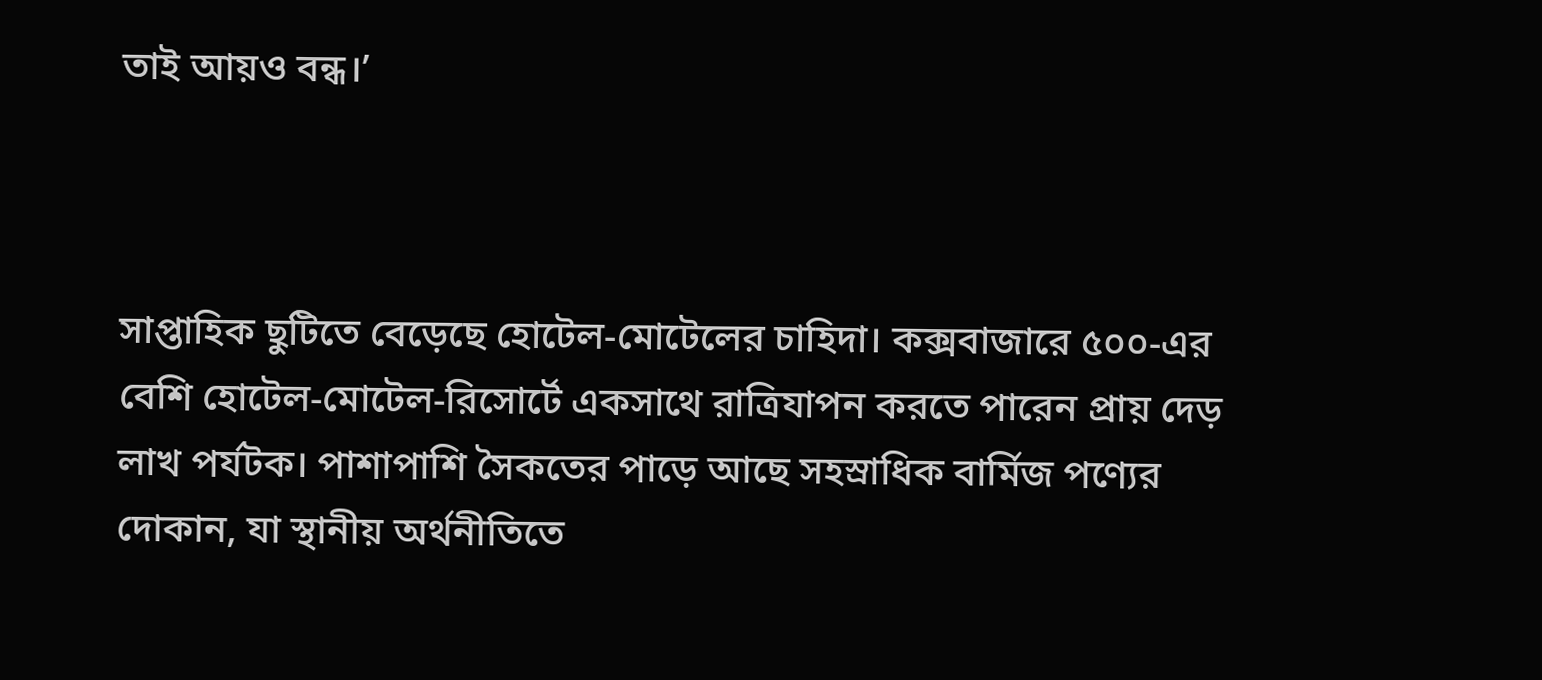তাই আয়ও বন্ধ।’



সাপ্তাহিক ছুটিতে বেড়েছে হোটেল-মোটেলের চাহিদা। কক্সবাজারে ৫০০-এর বেশি হোটেল-মোটেল-রিসোর্টে একসাথে রাত্রিযাপন করতে পারেন প্রায় দেড় লাখ পর্যটক। পাশাপাশি সৈকতের পাড়ে আছে সহস্রাধিক বার্মিজ পণ্যের দোকান, যা স্থানীয় অর্থনীতিতে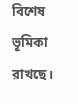বিশেষ ভূমিকা রাখছে।